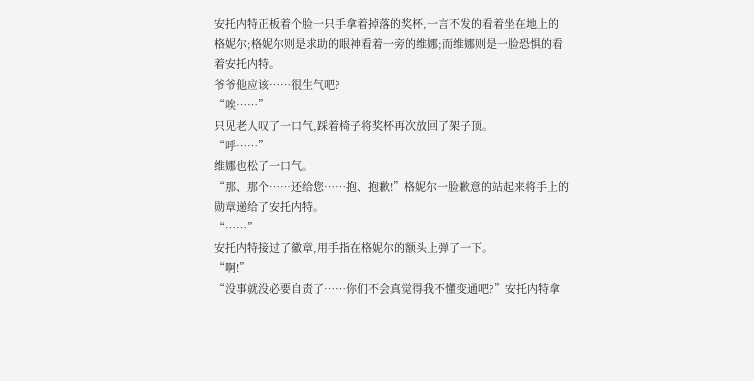安托内特正板着个脸一只手拿着掉落的奖杯,一言不发的看着坐在地上的格妮尔;格妮尔则是求助的眼神看着一旁的维娜;而维娜则是一脸恐惧的看着安托内特。
爷爷他应该……很生气吧?
“唉……”
只见老人叹了一口气,踩着椅子将奖杯再次放回了架子顶。
“呼……”
维娜也松了一口气。
“那、那个……还给您……抱、抱歉!”格妮尔一脸歉意的站起来将手上的勋章递给了安托内特。
“……”
安托内特接过了徽章,用手指在格妮尔的额头上弹了一下。
“啊!”
“没事就没必要自责了……你们不会真觉得我不懂变通吧?”安托内特拿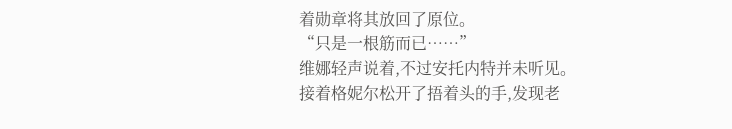着勋章将其放回了原位。
“只是一根筋而已……”
维娜轻声说着,不过安托内特并未听见。
接着格妮尔松开了捂着头的手,发现老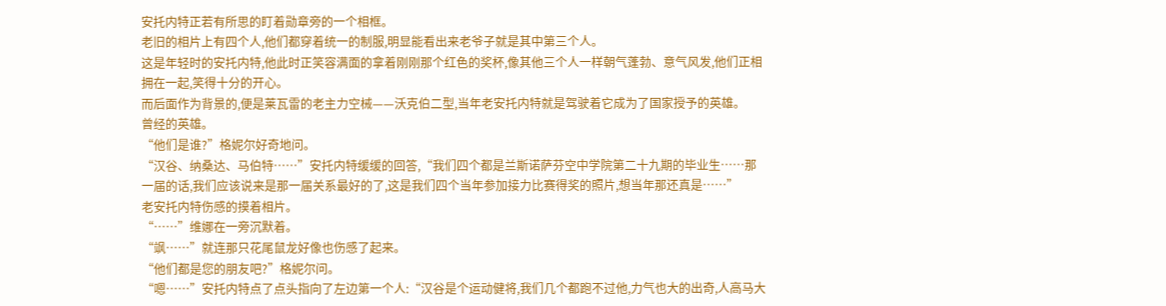安托内特正若有所思的盯着勋章旁的一个相框。
老旧的相片上有四个人,他们都穿着统一的制服,明显能看出来老爷子就是其中第三个人。
这是年轻时的安托内特,他此时正笑容满面的拿着刚刚那个红色的奖杯,像其他三个人一样朝气蓬勃、意气风发,他们正相拥在一起,笑得十分的开心。
而后面作为背景的,便是莱瓦雷的老主力空械——沃克伯二型,当年老安托内特就是驾驶着它成为了国家授予的英雄。
曾经的英雄。
“他们是谁?”格妮尔好奇地问。
“汉谷、纳桑达、马伯特……”安托内特缓缓的回答,“我们四个都是兰斯诺萨芬空中学院第二十九期的毕业生……那一届的话,我们应该说来是那一届关系最好的了,这是我们四个当年参加接力比赛得奖的照片,想当年那还真是……”
老安托内特伤感的摸着相片。
“……”维娜在一旁沉默着。
“飒……”就连那只花尾鼠龙好像也伤感了起来。
“他们都是您的朋友吧?”格妮尔问。
“嗯……”安托内特点了点头指向了左边第一个人:“汉谷是个运动健将,我们几个都跑不过他,力气也大的出奇,人高马大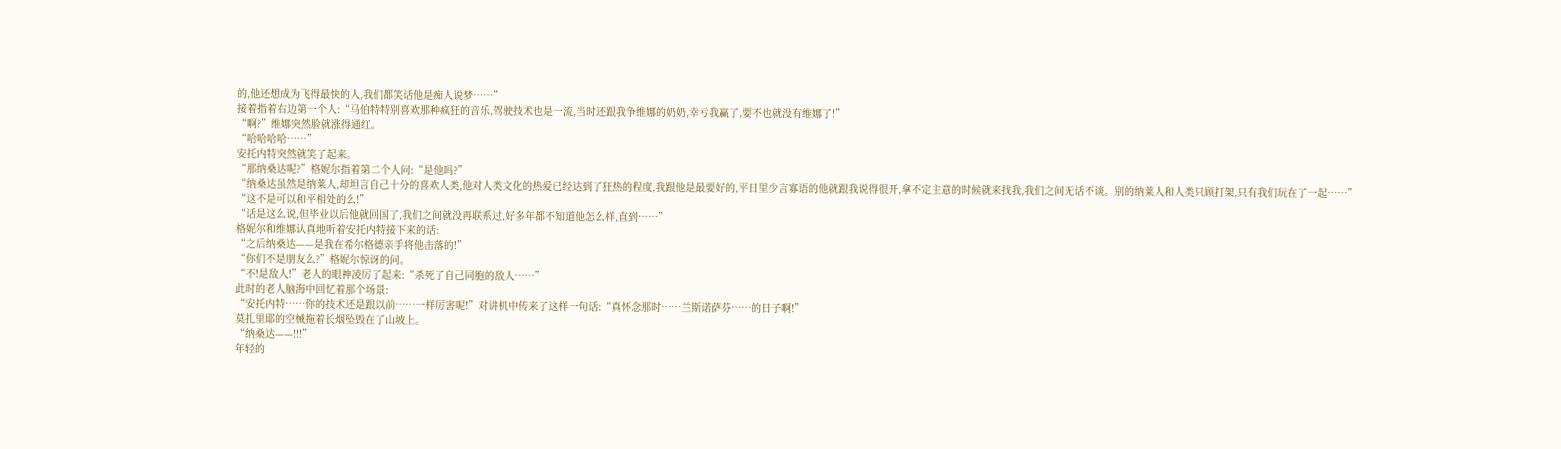的,他还想成为飞得最快的人,我们都笑话他是痴人说梦……”
接着指着右边第一个人:“马伯特特别喜欢那种疯狂的音乐,驾驶技术也是一流,当时还跟我争维娜的奶奶,幸亏我赢了,要不也就没有维娜了!”
“啊?”维娜突然脸就涨得通红。
“哈哈哈哈……”
安托内特突然就笑了起来。
“那纳桑达呢?”格妮尔指着第二个人问:“是他吗?”
“纳桑达虽然是纳莱人,却坦言自己十分的喜欢人类,他对人类文化的热爱已经达到了狂热的程度,我跟他是最要好的,平日里少言寡语的他就跟我说得很开,拿不定主意的时候就来找我,我们之间无话不谈。别的纳莱人和人类只顾打架,只有我们玩在了一起……”
“这不是可以和平相处的么!”
“话是这么说,但毕业以后他就回国了,我们之间就没再联系过,好多年都不知道他怎么样,直到……”
格妮尔和维娜认真地听着安托内特接下来的话:
“之后纳桑达——是我在希尔格德亲手将他击落的!”
“你们不是朋友么?”格妮尔惊讶的问。
“不!是敌人!”老人的眼神凌厉了起来:“杀死了自己同胞的敌人……”
此时的老人脑海中回忆着那个场景:
“安托内特……你的技术还是跟以前……一样厉害呢!”对讲机中传来了这样一句话:“真怀念那时……兰斯诺萨芬……的日子啊!”
莫扎里耶的空械拖着长烟坠毁在了山坡上。
“纳桑达——!!!”
年轻的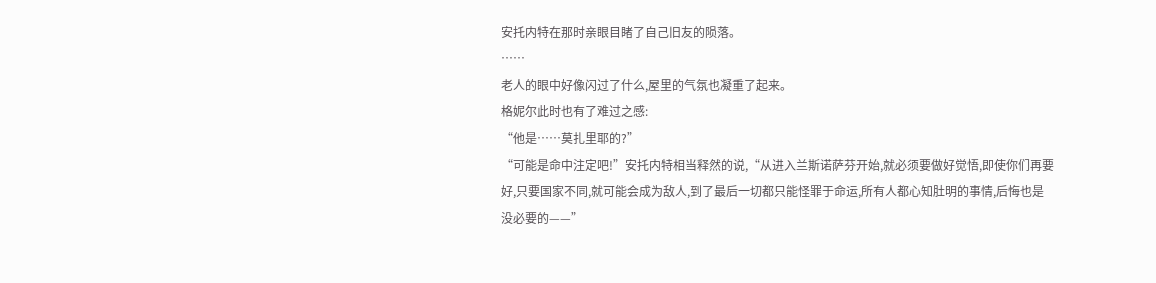安托内特在那时亲眼目睹了自己旧友的陨落。
……
老人的眼中好像闪过了什么,屋里的气氛也凝重了起来。
格妮尔此时也有了难过之感:
“他是……莫扎里耶的?”
“可能是命中注定吧!”安托内特相当释然的说,“从进入兰斯诺萨芬开始,就必须要做好觉悟,即使你们再要好,只要国家不同,就可能会成为敌人,到了最后一切都只能怪罪于命运,所有人都心知肚明的事情,后悔也是没必要的——”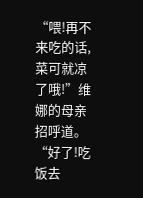“喂!再不来吃的话,菜可就凉了哦!”维娜的母亲招呼道。
“好了!吃饭去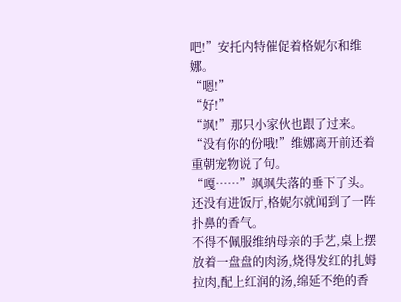吧!”安托内特催促着格妮尔和维娜。
“嗯!”
“好!”
“飒!”那只小家伙也跟了过来。
“没有你的份哦!”维娜离开前还着重朝宠物说了句。
“嘎……”飒飒失落的垂下了头。
还没有进饭厅,格妮尔就闻到了一阵扑鼻的香气。
不得不佩服维纳母亲的手艺,桌上摆放着一盘盘的肉汤,烧得发红的扎姆拉肉,配上红润的汤,绵延不绝的香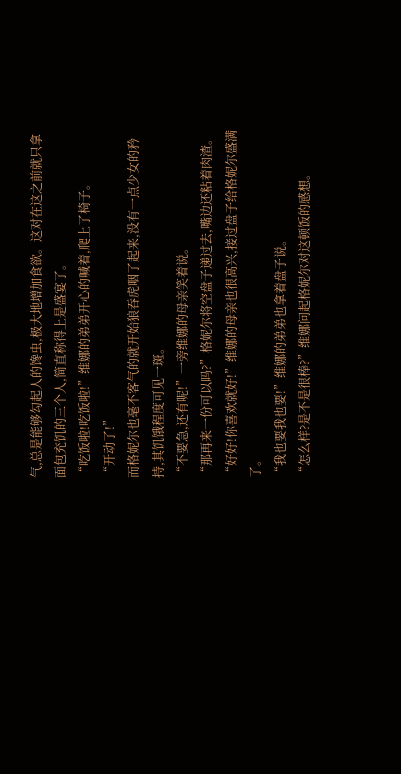气,总是能够勾起人的馋虫,极大地增加食欲。这对在这之前就只拿面包充饥的三个人,简直称得上是盛宴了。
“吃饭啦!吃饭啦!”维娜的弟弟开心的喊着,爬上了椅子。
“开动了!”
而格妮尔也毫不客气的就开始狼吞虎咽了起来,没有一点少女的矜持,其饥饿程度可见一斑。
“不要急,还有呢!”一旁维娜的母亲笑着说。
“那再来一份可以吗?”格妮尔将空盘子递过去,嘴边还粘着肉渣。
“好好!你喜欢就好!”维娜的母亲也很高兴,接过盘子给格妮尔盛满了。
“我也要我也要!”维娜的弟弟也拿着盘子说。
“怎么样?是不是很棒?”维娜问起格妮尔对这顿饭的感想。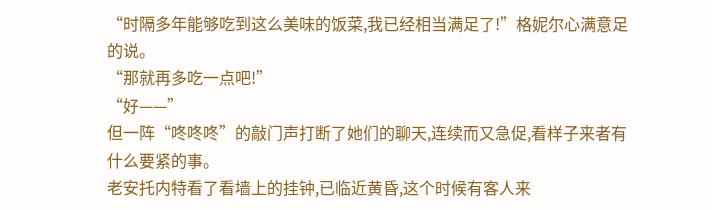“时隔多年能够吃到这么美味的饭菜,我已经相当满足了!”格妮尔心满意足的说。
“那就再多吃一点吧!”
“好——”
但一阵“咚咚咚”的敲门声打断了她们的聊天,连续而又急促,看样子来者有什么要紧的事。
老安托内特看了看墙上的挂钟,已临近黄昏,这个时候有客人来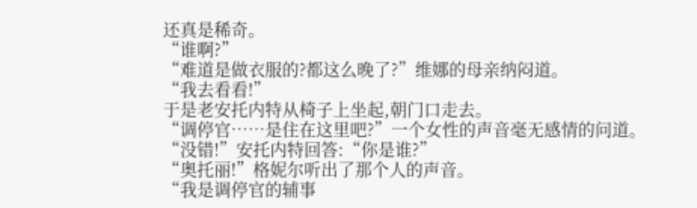还真是稀奇。
“谁啊?”
“难道是做衣服的?都这么晚了?”维娜的母亲纳闷道。
“我去看看!”
于是老安托内特从椅子上坐起,朝门口走去。
“调停官……是住在这里吧?”一个女性的声音毫无感情的问道。
“没错!”安托内特回答:“你是谁?”
“奥托丽!”格妮尔听出了那个人的声音。
“我是调停官的辅事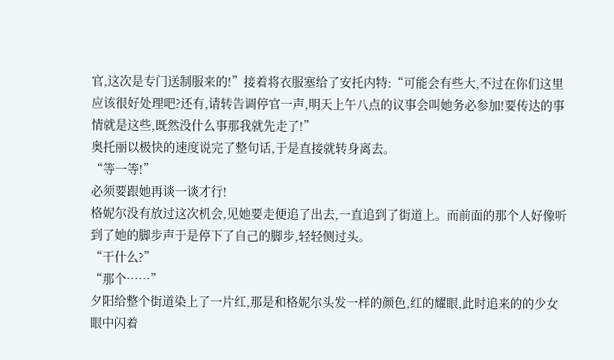官,这次是专门送制服来的!”接着将衣服塞给了安托内特:“可能会有些大,不过在你们这里应该很好处理吧?还有,请转告调停官一声,明天上午八点的议事会叫她务必参加!要传达的事情就是这些,既然没什么事那我就先走了!”
奥托丽以极快的速度说完了整句话,于是直接就转身离去。
“等一等!”
必须要跟她再谈一谈才行!
格妮尔没有放过这次机会,见她要走便追了出去,一直追到了街道上。而前面的那个人好像听到了她的脚步声于是停下了自己的脚步,轻轻侧过头。
“干什么?”
“那个……”
夕阳给整个街道染上了一片红,那是和格妮尔头发一样的颜色,红的耀眼,此时追来的的少女眼中闪着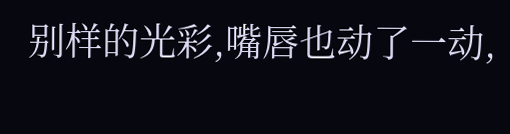别样的光彩,嘴唇也动了一动,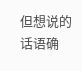但想说的话语确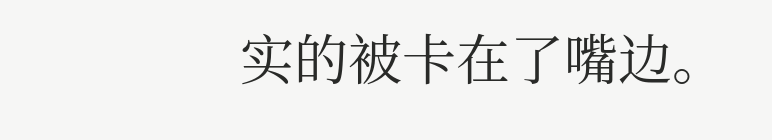实的被卡在了嘴边。